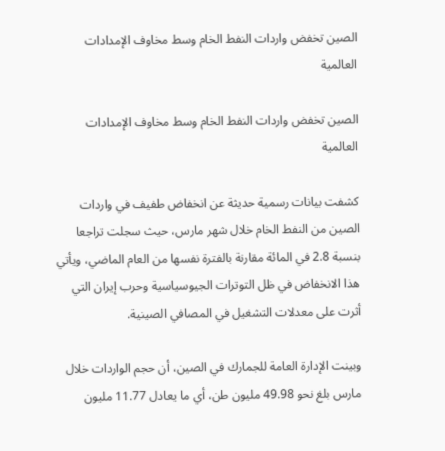الصين تخفض واردات النفط الخام وسط مخاوف الإمدادات العالمية

الصين تخفض واردات النفط الخام وسط مخاوف الإمدادات العالمية

كشفت بيانات رسمية حديثة عن انخفاض طفيف في واردات الصين من النفط الخام خلال شهر مارس، حيث سجلت تراجعا بنسبة 2.8 في المائة مقارنة بالفترة نفسها من العام الماضي، ويأتي هذا الانخفاض في ظل التوترات الجيوسياسية وحرب إيران التي أثرت على معدلات التشغيل في المصافي الصينية.

وبينت الإدارة العامة للجمارك في الصين، أن حجم الواردات خلال مارس بلغ نحو 49.98 مليون طن، أي ما يعادل 11.77 مليون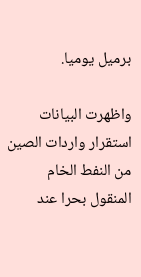برميل يوميا.

واظهرت البيانات استقرار واردات الصين من النفط الخام المنقول بحرا عند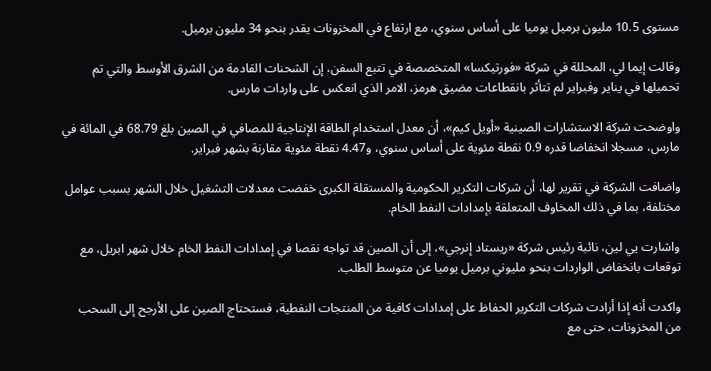مستوى 10.5 مليون برميل يوميا على أساس سنوي، مع ارتفاع في المخزونات يقدر بنحو 34 مليون برميل.

وقالت إيما لي، المحللة في شركة «فورتيكسا» المتخصصة في تتبع السفن، إن الشحنات القادمة من الشرق الأوسط والتي تم تحميلها في يناير وفبراير لم تتأثر بانقطاعات مضيق هرمز، الامر الذي انعكس على واردات مارس.

واوضحت شركة الاستشارات الصينية «أويل كيم»، أن معدل استخدام الطاقة الإنتاجية للمصافي في الصين بلغ 68.79 في المائة في مارس، مسجلا انخفاضا قدره 0.9 نقطة مئوية على أساس سنوي، و4.47 نقطة مئوية مقارنة بشهر فبراير.

واضافت الشركة في تقرير لها، أن شركات التكرير الحكومية والمستقلة الكبرى خفضت معدلات التشغيل خلال الشهر بسبب عوامل مختلفة، بما في ذلك المخاوف المتعلقة بإمدادات النفط الخام.

واشارت يي لين، نائبة رئيس شركة «ريستاد إنرجي»، إلى أن الصين قد تواجه نقصا في إمدادات النفط الخام خلال شهر ابريل، مع توقعات بانخفاض الواردات بنحو مليوني برميل يوميا عن متوسط الطلب.

واكدت أنه إذا أرادت شركات التكرير الحفاظ على إمدادات كافية من المنتجات النفطية، فستحتاج الصين على الأرجح إلى السحب من المخزونات، حتى مع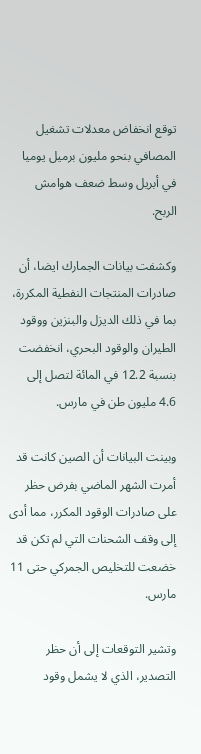توقع انخفاض معدلات تشغيل المصافي بنحو مليون برميل يوميا في أبريل وسط ضعف هوامش الربح.

وكشفت بيانات الجمارك ايضا، أن صادرات المنتجات النفطية المكررة، بما في ذلك الديزل والبنزين ووقود الطيران والوقود البحري، انخفضت بنسبة 12.2 في المائة لتصل إلى 4.6 مليون طن في مارس.

وبينت البيانات أن الصين كانت قد أمرت الشهر الماضي بفرض حظر على صادرات الوقود المكرر، مما أدى إلى وقف الشحنات التي لم تكن قد خضعت للتخليص الجمركي حتى 11 مارس.

وتشير التوقعات إلى أن حظر التصدير، الذي لا يشمل وقود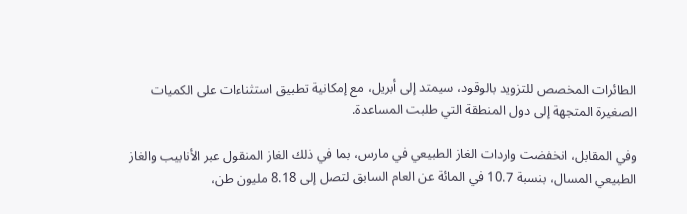الطائرات المخصص للتزويد بالوقود، سيمتد إلى أبريل، مع إمكانية تطبيق استثناءات على الكميات الصغيرة المتجهة إلى دول المنطقة التي طلبت المساعدة.

وفي المقابل، انخفضت واردات الغاز الطبيعي في مارس، بما في ذلك الغاز المنقول عبر الأنابيب والغاز الطبيعي المسال، بنسبة 10.7 في المائة عن العام السابق لتصل إلى 8.18 مليون طن،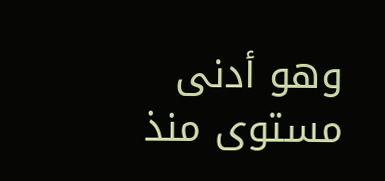وهو أدنى مستوى منذ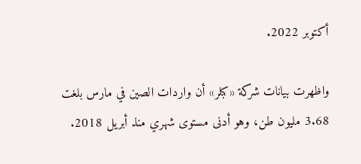أكتوبر 2022.

واظهرت بيانات شركة «كبلر» أن واردات الصين في مارس بلغت 3.68 مليون طن، وهو أدنى مستوى شهري منذ أبريل 2018.